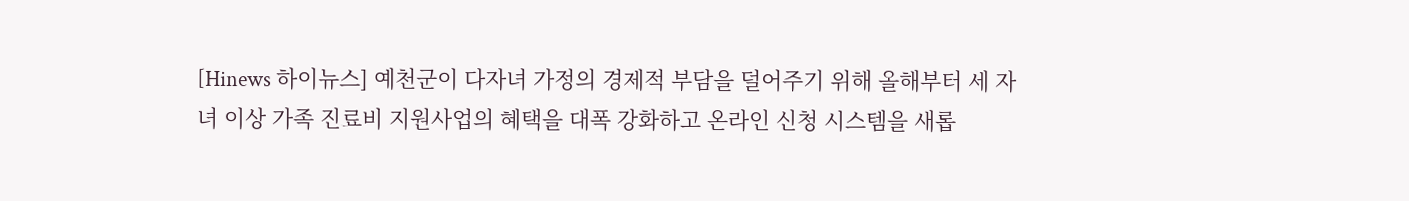[Hinews 하이뉴스] 예천군이 다자녀 가정의 경제적 부담을 덜어주기 위해 올해부터 세 자녀 이상 가족 진료비 지원사업의 혜택을 대폭 강화하고 온라인 신청 시스템을 새롭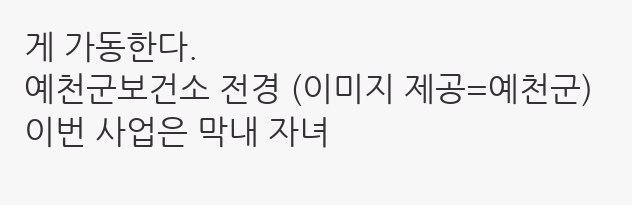게 가동한다.
예천군보건소 전경 (이미지 제공=예천군)
이번 사업은 막내 자녀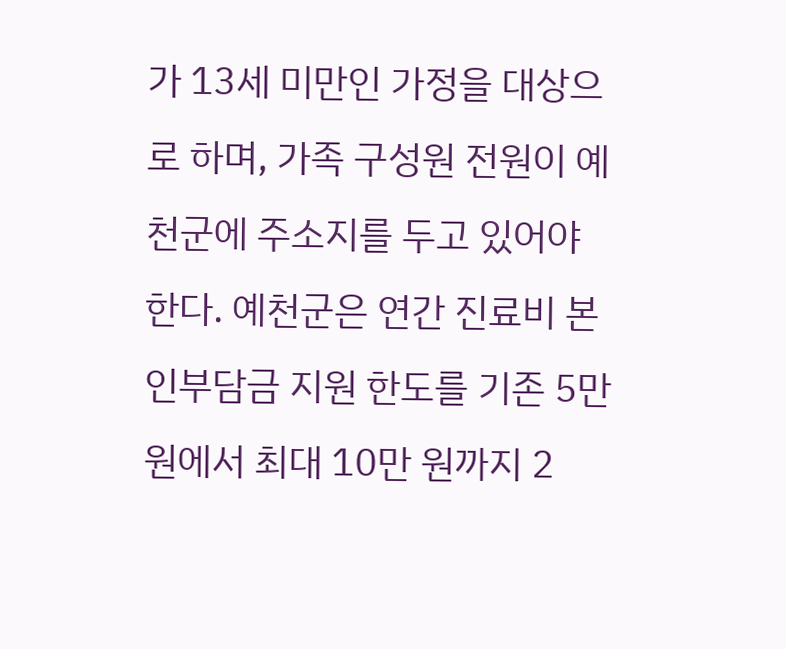가 13세 미만인 가정을 대상으로 하며, 가족 구성원 전원이 예천군에 주소지를 두고 있어야 한다. 예천군은 연간 진료비 본인부담금 지원 한도를 기존 5만 원에서 최대 10만 원까지 2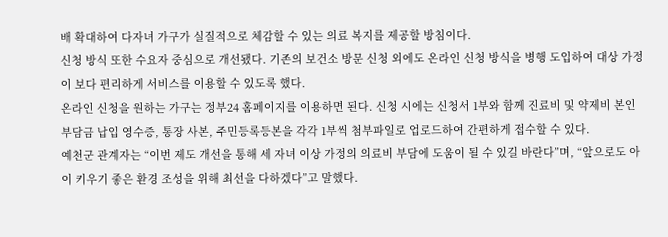배 확대하여 다자녀 가구가 실질적으로 체감할 수 있는 의료 복지를 제공할 방침이다.
신청 방식 또한 수요자 중심으로 개선됐다. 기존의 보건소 방문 신청 외에도 온라인 신청 방식을 병행 도입하여 대상 가정이 보다 편리하게 서비스를 이용할 수 있도록 했다.
온라인 신청을 원하는 가구는 정부24 홈페이지를 이용하면 된다. 신청 시에는 신청서 1부와 함께 진료비 및 약제비 본인부담금 납입 영수증, 통장 사본, 주민등록등본을 각각 1부씩 첨부파일로 업로드하여 간편하게 접수할 수 있다.
예천군 관계자는 “이번 제도 개선을 통해 세 자녀 이상 가정의 의료비 부담에 도움이 될 수 있길 바란다”며, “앞으로도 아이 키우기 좋은 환경 조성을 위해 최선을 다하겠다”고 말했다.